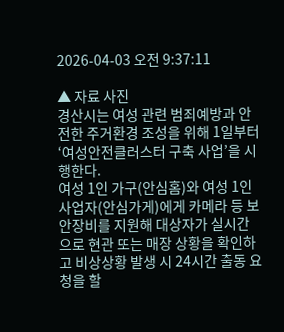2026-04-03 오전 9:37:11

▲ 자료 사진
경산시는 여성 관련 범죄예방과 안전한 주거환경 조성을 위해 1일부터 ‘여성안전클러스터 구축 사업’을 시행한다.
여성 1인 가구(안심홈)와 여성 1인 사업자(안심가게)에게 카메라 등 보안장비를 지원해 대상자가 실시간으로 현관 또는 매장 상황을 확인하고 비상상황 발생 시 24시간 출동 요청을 할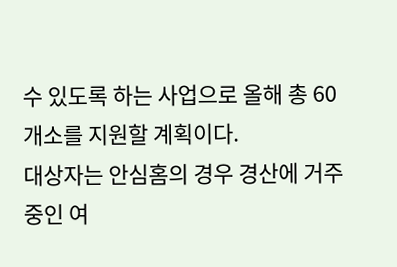수 있도록 하는 사업으로 올해 총 60개소를 지원할 계획이다.
대상자는 안심홈의 경우 경산에 거주 중인 여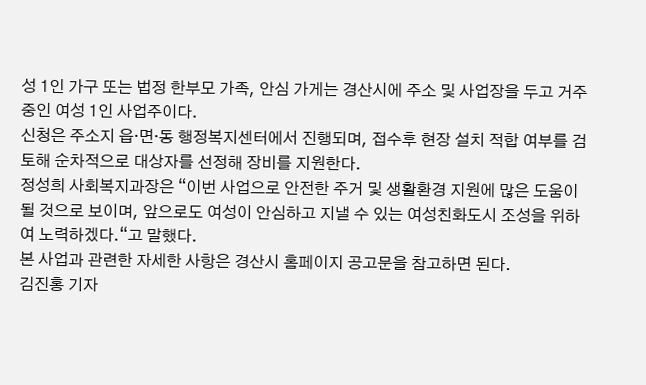성 1인 가구 또는 법정 한부모 가족, 안심 가게는 경산시에 주소 및 사업장을 두고 거주 중인 여성 1인 사업주이다.
신청은 주소지 읍·면·동 행정복지센터에서 진행되며, 접수후 현장 설치 적합 여부를 검토해 순차적으로 대상자를 선정해 장비를 지원한다.
정성희 사회복지과장은 “이번 사업으로 안전한 주거 및 생활환경 지원에 많은 도움이 될 것으로 보이며, 앞으로도 여성이 안심하고 지낼 수 있는 여성친화도시 조성을 위하여 노력하겠다.“고 말했다.
본 사업과 관련한 자세한 사항은 경산시 홈페이지 공고문을 참고하면 된다.
김진홍 기자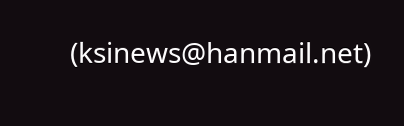(ksinews@hanmail.net)